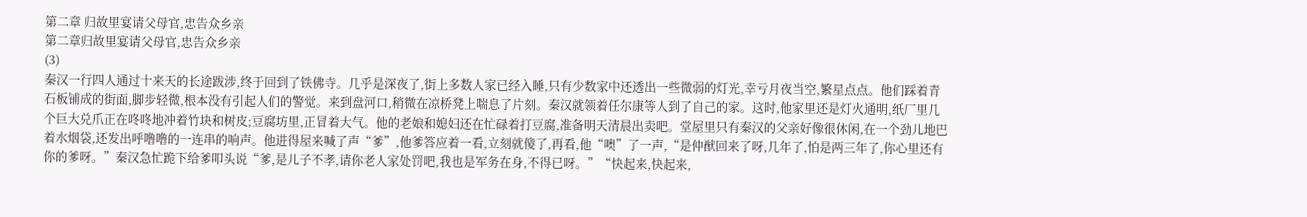第二章 归故里宴请父母官,忠告众乡亲
第二章归故里宴请父母官,忠告众乡亲
(3)
秦汉一行四人通过十来天的长途跋涉,终于回到了铁佛寺。几乎是深夜了,街上多数人家已经入睡,只有少数家中还透出一些微弱的灯光,幸亏月夜当空,繁星点点。他们踩着青石板铺成的街面,脚步轻微,根本没有引起人们的警觉。来到盘河口,稍微在凉桥凳上喘息了片刻。秦汉就领着任尔康等人到了自己的家。这时,他家里还是灯火通明,纸厂里几个巨大兑爪正在咚咚地冲着竹块和树皮;豆腐坊里,正冒着大气。他的老娘和媳妇还在忙碌着打豆腐,准备明天清晨出卖吧。堂屋里只有秦汉的父亲好像很休闲,在一个劲儿地巴着水烟袋,还发出呼噜噜的一连串的响声。他进得屋来喊了声“爹”,他爹答应着一看,立刻就傻了,再看,他“噢”了一声,“是仲猷回来了呀,几年了,怕是两三年了,你心里还有你的爹呀。”秦汉急忙跪下给爹叩头说“爹,是儿子不孝,请你老人家处罚吧,我也是军务在身,不得已呀。”“快起来,快起来,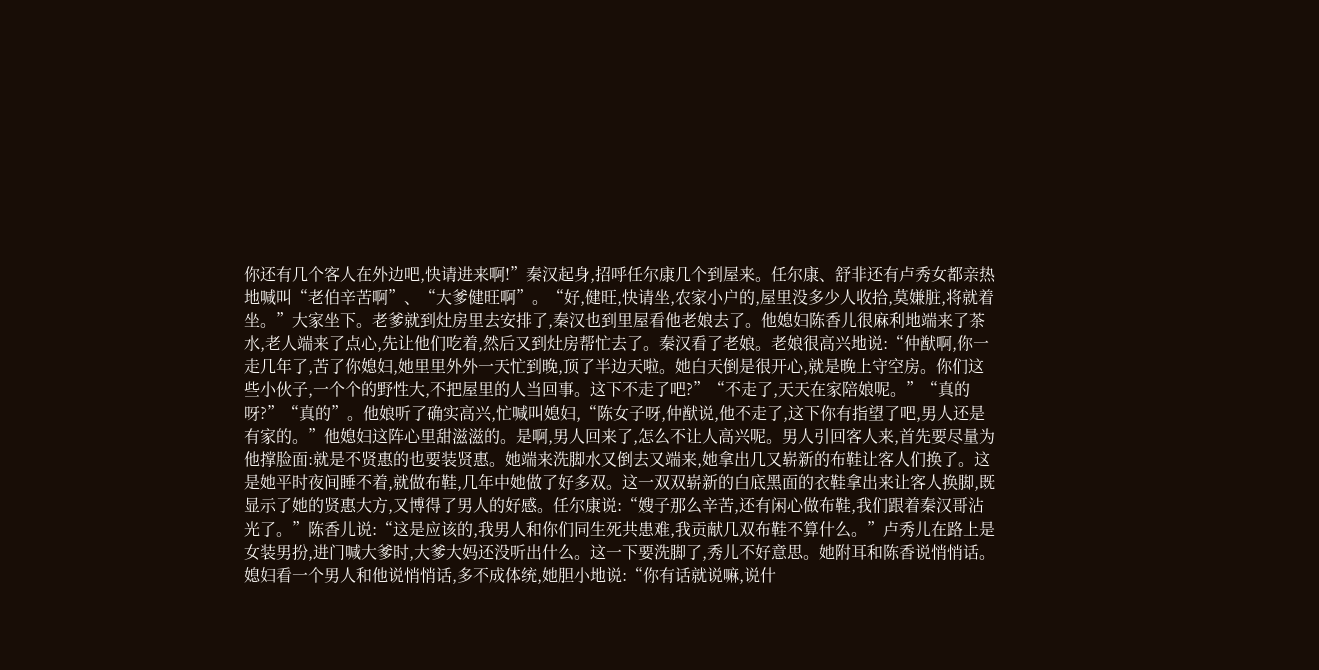你还有几个客人在外边吧,快请进来啊!”秦汉起身,招呼任尔康几个到屋来。任尔康、舒非还有卢秀女都亲热地喊叫“老伯辛苦啊”、“大爹健旺啊”。“好,健旺,快请坐,农家小户的,屋里没多少人收拾,莫嫌脏,将就着坐。”大家坐下。老爹就到灶房里去安排了,秦汉也到里屋看他老娘去了。他媳妇陈香儿很麻利地端来了茶水,老人端来了点心,先让他们吃着,然后又到灶房帮忙去了。秦汉看了老娘。老娘很高兴地说:“仲猷啊,你一走几年了,苦了你媳妇,她里里外外一天忙到晚,顶了半边天啦。她白天倒是很开心,就是晚上守空房。你们这些小伙子,一个个的野性大,不把屋里的人当回事。这下不走了吧?”“不走了,天天在家陪娘呢。”“真的呀?”“真的”。他娘听了确实高兴,忙喊叫媳妇,“陈女子呀,仲猷说,他不走了,这下你有指望了吧,男人还是有家的。”他媳妇这阵心里甜滋滋的。是啊,男人回来了,怎么不让人高兴呢。男人引回客人来,首先要尽量为他撑脸面:就是不贤惠的也要装贤惠。她端来洗脚水又倒去又端来,她拿出几又崭新的布鞋让客人们换了。这是她平时夜间睡不着,就做布鞋,几年中她做了好多双。这一双双崭新的白底黑面的衣鞋拿出来让客人换脚,既显示了她的贤惠大方,又博得了男人的好感。任尔康说:“嫂子那么辛苦,还有闲心做布鞋,我们跟着秦汉哥沾光了。”陈香儿说:“这是应该的,我男人和你们同生死共患难,我贡献几双布鞋不算什么。”卢秀儿在路上是女装男扮,进门喊大爹时,大爹大妈还没听出什么。这一下要洗脚了,秀儿不好意思。她附耳和陈香说悄悄话。媳妇看一个男人和他说悄悄话,多不成体统,她胆小地说:“你有话就说嘛,说什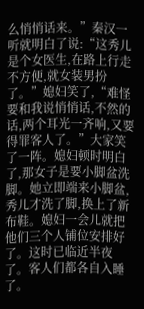么悄悄话来。”秦汉一听就明白了说:“这秀儿是个女医生,在路上行走不方便,就女装男扮了。”媳妇笑了,“难怪要和我说悄悄话,不然的话,两个耳光一齐响,又要得罪客人了。”大家笑了一阵。媳妇顿时明白了,那女子是要小脚盆洗脚。她立即端来小脚盆,秀儿才洗了脚,换上了新布鞋。媳妇一会儿就把他们三个人铺位安排好了。这时已临近半夜了。客人们都各自入睡了。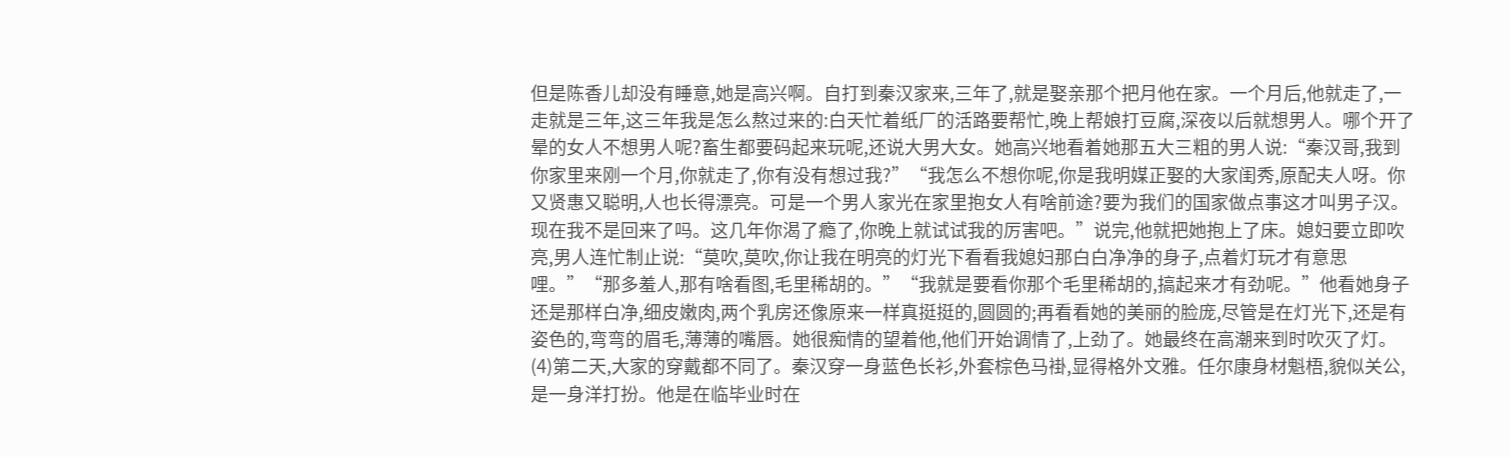但是陈香儿却没有睡意,她是高兴啊。自打到秦汉家来,三年了,就是娶亲那个把月他在家。一个月后,他就走了,一走就是三年,这三年我是怎么熬过来的:白天忙着纸厂的活路要帮忙,晚上帮娘打豆腐,深夜以后就想男人。哪个开了晕的女人不想男人呢?畜生都要码起来玩呢,还说大男大女。她高兴地看着她那五大三粗的男人说:“秦汉哥,我到你家里来刚一个月,你就走了,你有没有想过我?”“我怎么不想你呢,你是我明媒正娶的大家闺秀,原配夫人呀。你又贤惠又聪明,人也长得漂亮。可是一个男人家光在家里抱女人有啥前途?要为我们的国家做点事这才叫男子汉。现在我不是回来了吗。这几年你渴了瘾了,你晚上就试试我的厉害吧。”说完,他就把她抱上了床。媳妇要立即吹亮,男人连忙制止说:“莫吹,莫吹,你让我在明亮的灯光下看看我媳妇那白白净净的身子,点着灯玩才有意思哩。”“那多羞人,那有啥看图,毛里稀胡的。”“我就是要看你那个毛里稀胡的,搞起来才有劲呢。”他看她身子还是那样白净,细皮嫩肉,两个乳房还像原来一样真挺挺的,圆圆的;再看看她的美丽的脸庞,尽管是在灯光下,还是有姿色的,弯弯的眉毛,薄薄的嘴唇。她很痴情的望着他,他们开始调情了,上劲了。她最终在高潮来到时吹灭了灯。(4)第二天,大家的穿戴都不同了。秦汉穿一身蓝色长衫,外套棕色马褂,显得格外文雅。任尔康身材魁梧,貌似关公,是一身洋打扮。他是在临毕业时在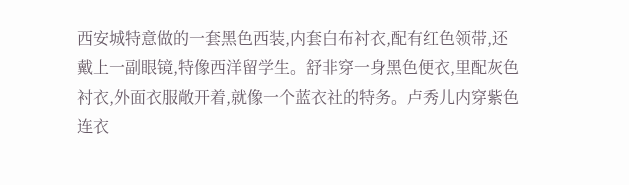西安城特意做的一套黑色西装,内套白布衬衣,配有红色领带,还戴上一副眼镜,特像西洋留学生。舒非穿一身黑色便衣,里配灰色衬衣,外面衣服敞开着,就像一个蓝衣社的特务。卢秀儿内穿紫色连衣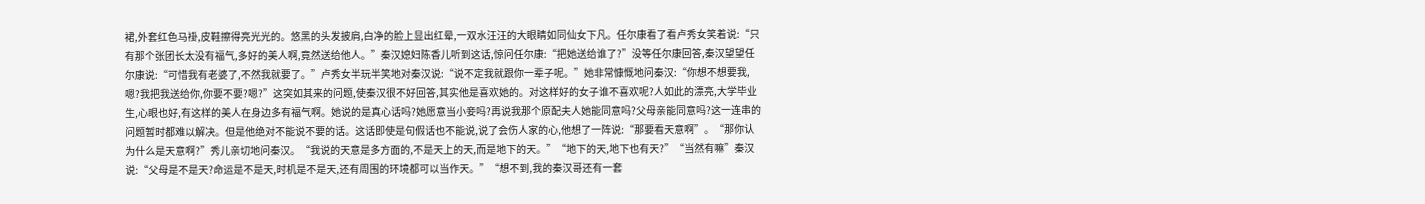裙,外套红色马褂,皮鞋擦得亮光光的。悠黑的头发披肩,白净的脸上显出红晕,一双水汪汪的大眼睛如同仙女下凡。任尔康看了看卢秀女笑着说:“只有那个张团长太没有福气,多好的美人啊,竟然送给他人。”秦汉媳妇陈香儿听到这话,惊问任尔康:“把她送给谁了?”没等任尔康回答,秦汉望望任尔康说:“可惜我有老婆了,不然我就要了。”卢秀女半玩半笑地对秦汉说:“说不定我就跟你一辈子呢。”她非常慷慨地问秦汉:“你想不想要我,嗯?我把我送给你,你要不要?嗯?”这突如其来的问题,使秦汉很不好回答,其实他是喜欢她的。对这样好的女子谁不喜欢呢?人如此的漂亮,大学毕业生,心眼也好,有这样的美人在身边多有福气啊。她说的是真心话吗?她愿意当小妾吗?再说我那个原配夫人她能同意吗?父母亲能同意吗?这一连串的问题暂时都难以解决。但是他绝对不能说不要的话。这话即使是句假话也不能说,说了会伤人家的心,他想了一阵说:“那要看天意啊”。“那你认为什么是天意啊?”秀儿亲切地问秦汉。“我说的天意是多方面的,不是天上的天,而是地下的天。”“地下的天,地下也有天?”“当然有嘛”秦汉说:“父母是不是天?命运是不是天,时机是不是天,还有周围的环境都可以当作天。”“想不到,我的秦汉哥还有一套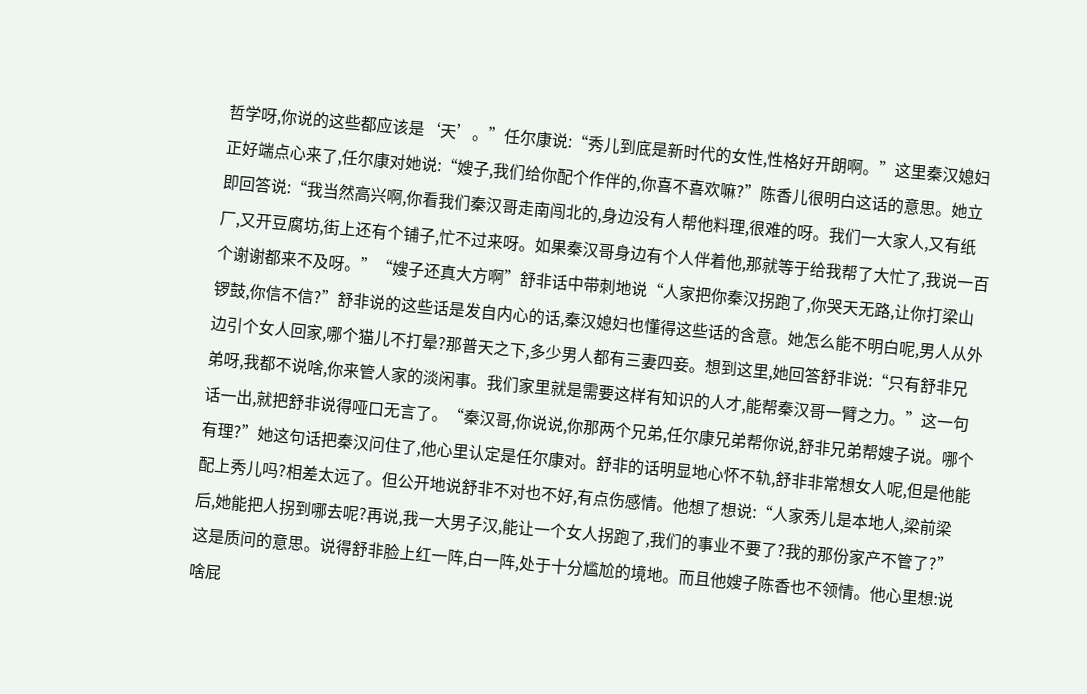哲学呀,你说的这些都应该是‘天’。”任尔康说:“秀儿到底是新时代的女性,性格好开朗啊。”这里秦汉媳妇正好端点心来了,任尔康对她说:“嫂子,我们给你配个作伴的,你喜不喜欢嘛?”陈香儿很明白这话的意思。她立即回答说:“我当然高兴啊,你看我们秦汉哥走南闯北的,身边没有人帮他料理,很难的呀。我们一大家人,又有纸厂,又开豆腐坊,街上还有个铺子,忙不过来呀。如果秦汉哥身边有个人伴着他,那就等于给我帮了大忙了,我说一百个谢谢都来不及呀。”“嫂子还真大方啊”舒非话中带刺地说“人家把你秦汉拐跑了,你哭天无路,让你打梁山锣鼓,你信不信?”舒非说的这些话是发自内心的话,秦汉媳妇也懂得这些话的含意。她怎么能不明白呢,男人从外边引个女人回家,哪个猫儿不打晕?那普天之下,多少男人都有三妻四妾。想到这里,她回答舒非说:“只有舒非兄弟呀,我都不说啥,你来管人家的淡闲事。我们家里就是需要这样有知识的人才,能帮秦汉哥一臂之力。”这一句话一出,就把舒非说得哑口无言了。“秦汉哥,你说说,你那两个兄弟,任尔康兄弟帮你说,舒非兄弟帮嫂子说。哪个有理?”她这句话把秦汉问住了,他心里认定是任尔康对。舒非的话明显地心怀不轨,舒非非常想女人呢,但是他能配上秀儿吗?相差太远了。但公开地说舒非不对也不好,有点伤感情。他想了想说:“人家秀儿是本地人,梁前梁后,她能把人拐到哪去呢?再说,我一大男子汉,能让一个女人拐跑了,我们的事业不要了?我的那份家产不管了?”这是质问的意思。说得舒非脸上红一阵,白一阵,处于十分尴尬的境地。而且他嫂子陈香也不领情。他心里想:说啥屁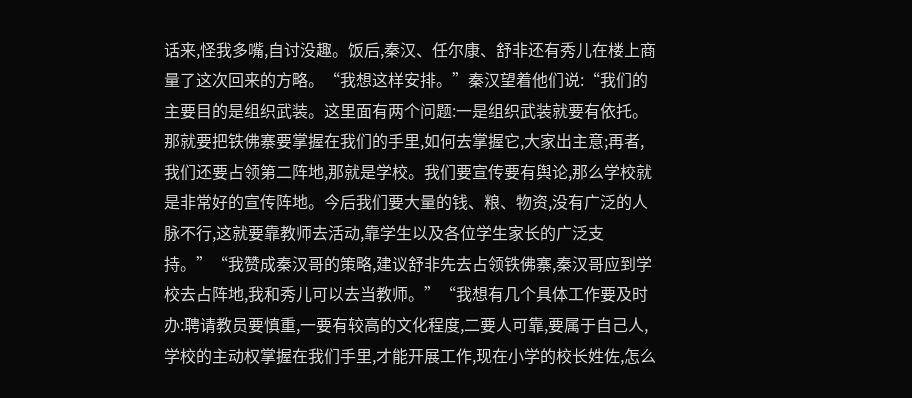话来,怪我多嘴,自讨没趣。饭后,秦汉、任尔康、舒非还有秀儿在楼上商量了这次回来的方略。“我想这样安排。”秦汉望着他们说:“我们的主要目的是组织武装。这里面有两个问题:一是组织武装就要有依托。那就要把铁佛寨要掌握在我们的手里,如何去掌握它,大家出主意;再者,我们还要占领第二阵地,那就是学校。我们要宣传要有舆论,那么学校就是非常好的宣传阵地。今后我们要大量的钱、粮、物资,没有广泛的人脉不行,这就要靠教师去活动,靠学生以及各位学生家长的广泛支持。”“我赞成秦汉哥的策略,建议舒非先去占领铁佛寨,秦汉哥应到学校去占阵地,我和秀儿可以去当教师。”“我想有几个具体工作要及时办:聘请教员要慎重,一要有较高的文化程度,二要人可靠,要属于自己人,学校的主动权掌握在我们手里,才能开展工作,现在小学的校长姓佐,怎么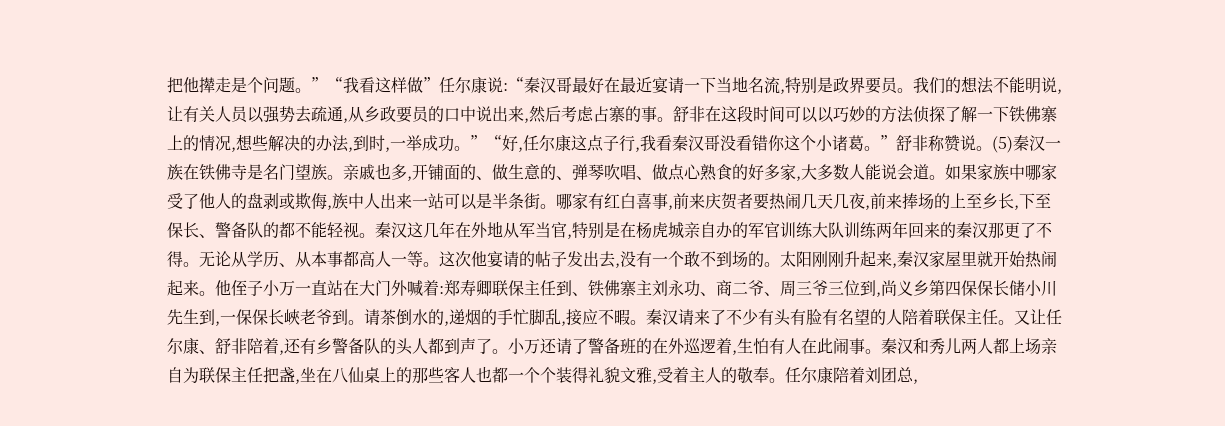把他撵走是个问题。”“我看这样做”任尔康说:“秦汉哥最好在最近宴请一下当地名流,特别是政界要员。我们的想法不能明说,让有关人员以强势去疏通,从乡政要员的口中说出来,然后考虑占寨的事。舒非在这段时间可以以巧妙的方法侦探了解一下铁佛寨上的情况,想些解决的办法,到时,一举成功。”“好,任尔康这点子行,我看秦汉哥没看错你这个小诸葛。”舒非称赞说。(5)秦汉一族在铁佛寺是名门望族。亲戚也多,开铺面的、做生意的、弹琴吹唱、做点心熟食的好多家,大多数人能说会道。如果家族中哪家受了他人的盘剥或欺侮,族中人出来一站可以是半条街。哪家有红白喜事,前来庆贺者要热闹几天几夜,前来捧场的上至乡长,下至保长、警备队的都不能轻视。秦汉这几年在外地从军当官,特别是在杨虎城亲自办的军官训练大队训练两年回来的秦汉那更了不得。无论从学历、从本事都高人一等。这次他宴请的帖子发出去,没有一个敢不到场的。太阳刚刚升起来,秦汉家屋里就开始热闹起来。他侄子小万一直站在大门外喊着:郑寿卿联保主任到、铁佛寨主刘永功、商二爷、周三爷三位到,尚义乡第四保保长储小川先生到,一保保长峽老爷到。请茶倒水的,递烟的手忙脚乱,接应不暇。秦汉请来了不少有头有脸有名望的人陪着联保主任。又让任尔康、舒非陪着,还有乡警备队的头人都到声了。小万还请了警备班的在外巡逻着,生怕有人在此闹事。秦汉和秀儿两人都上场亲自为联保主任把盏,坐在八仙桌上的那些客人也都一个个装得礼貌文雅,受着主人的敬奉。任尔康陪着刘团总,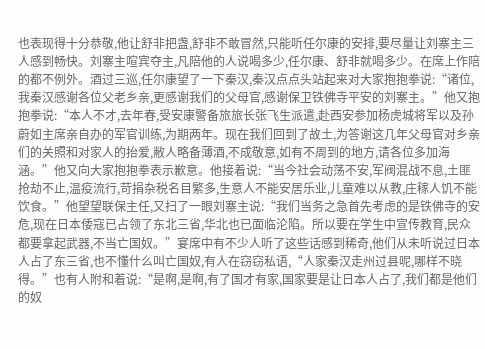也表现得十分恭敬,他让舒非把盏,舒非不敢冒然,只能听任尔康的安排,要尽量让刘寨主三人感到畅快。刘寨主喧宾夺主,凡陪他的人说喝多少,任尔康、舒非就喝多少。在席上作陪的都不例外。酒过三巡,任尔康望了一下秦汉,秦汉点点头站起来对大家抱抱拳说:“诸位,我秦汉感谢各位父老乡亲,更感谢我们的父母官,感谢保卫铁佛寺平安的刘寨主。”他又抱抱拳说:“本人不才,去年春,受安康警备旅旅长张飞生派遣,赴西安参加杨虎城将军以及孙蔚如主席亲自办的军官训练,为期两年。现在我们回到了故土,为答谢这几年父母官对乡亲们的关照和对家人的抬爱,敝人略备薄酒,不成敬意,如有不周到的地方,请各位多加海涵。”他又向大家抱抱拳表示歉意。他接着说:“当今社会动荡不安,军阀混战不息,土匪抢劫不止,温疫流行,苛捐杂税名目繁多,生意人不能安居乐业,儿童难以从教,庄稼人饥不能饮食。”他望望联保主任,又扫了一眼刘寨主说:“我们当务之急首先考虑的是铁佛寺的安危,现在日本倭寇已占领了东北三省,华北也已面临沦陷。所以要在学生中宣传教育,民众都要拿起武器,不当亡国奴。”宴席中有不少人听了这些话感到稀奇,他们从未听说过日本人占了东三省,也不懂什么叫亡国奴,有人在窃窃私语,“人家秦汉走州过县呢,哪样不晓得。”也有人附和着说:“是啊,是啊,有了国才有家,国家要是让日本人占了,我们都是他们的奴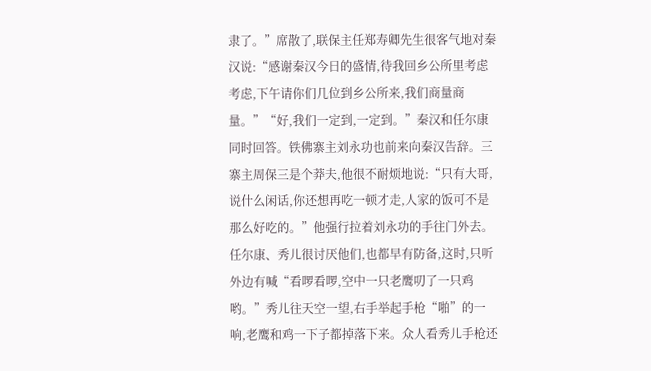隶了。”席散了,联保主任郑寿卿先生很客气地对秦汉说:“感谢秦汉今日的盛情,待我回乡公所里考虑考虑,下午请你们几位到乡公所来,我们商量商量。”“好,我们一定到,一定到。”秦汉和任尔康同时回答。铁佛寨主刘永功也前来向秦汉告辞。三寨主周保三是个莽夫,他很不耐烦地说:“只有大哥,说什么闲话,你还想再吃一顿才走,人家的饭可不是那么好吃的。”他强行拉着刘永功的手往门外去。任尔康、秀儿很讨厌他们,也都早有防备,这时,只听外边有喊“看啰看啰,空中一只老鹰叨了一只鸡哟。”秀儿往天空一望,右手举起手枪“啪”的一响,老鹰和鸡一下子都掉落下来。众人看秀儿手枪还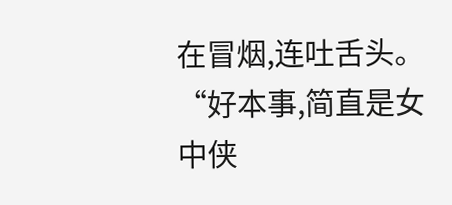在冒烟,连吐舌头。“好本事,简直是女中侠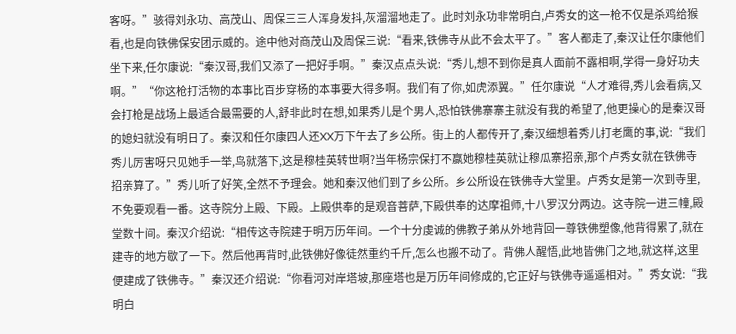客呀。”骇得刘永功、高茂山、周保三三人浑身发抖,灰溜溜地走了。此时刘永功非常明白,卢秀女的这一枪不仅是杀鸡给猴看,也是向铁佛保安团示威的。途中他对商茂山及周保三说:“看来,铁佛寺从此不会太平了。”客人都走了,秦汉让任尔康他们坐下来,任尔康说:“秦汉哥,我们又添了一把好手啊。”秦汉点点头说:“秀儿,想不到你是真人面前不露相啊,学得一身好功夫啊。”“你这枪打活物的本事比百步穿杨的本事要大得多啊。我们有了你,如虎添翼。”任尔康说“人才难得,秀儿会看病,又会打枪是战场上最适合最需要的人,舒非此时在想,如果秀儿是个男人,恐怕铁佛寨寨主就没有我的希望了,他更操心的是秦汉哥的媳妇就没有明日了。秦汉和任尔康四人还XX万下午去了乡公所。街上的人都传开了,秦汉细想着秀儿打老鹰的事,说:“我们秀儿厉害呀只见她手一举,鸟就落下,这是穆桂英转世啊?当年杨宗保打不赢她穆桂英就让穆瓜寨招亲,那个卢秀女就在铁佛寺招亲算了。”秀儿听了好笑,全然不予理会。她和秦汉他们到了乡公所。乡公所设在铁佛寺大堂里。卢秀女是第一次到寺里,不免要观看一番。这寺院分上殿、下殿。上殿供奉的是观音菩萨,下殿供奉的达摩祖师,十八罗汉分两边。这寺院一进三幢,殿堂数十间。秦汉介绍说:“相传这寺院建于明万历年间。一个十分虔诚的佛教子弟从外地背回一尊铁佛塑像,他背得累了,就在建寺的地方歇了一下。然后他再背时,此铁佛好像徒然重约千斤,怎么也搬不动了。背佛人醒悟,此地皆佛门之地,就这样,这里便建成了铁佛寺。”秦汉还介绍说:“你看河对岸塔坡,那座塔也是万历年间修成的,它正好与铁佛寺遥遥相对。”秀女说:“我明白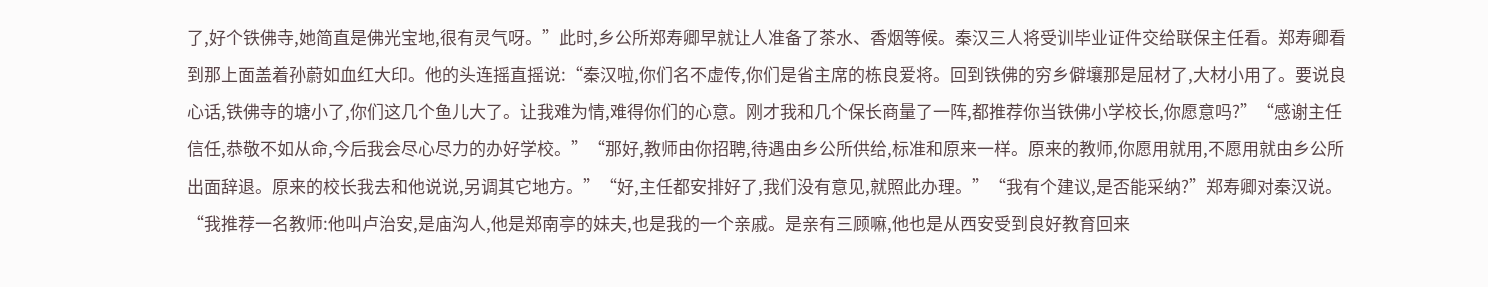了,好个铁佛寺,她简直是佛光宝地,很有灵气呀。”此时,乡公所郑寿卿早就让人准备了茶水、香烟等候。秦汉三人将受训毕业证件交给联保主任看。郑寿卿看到那上面盖着孙蔚如血红大印。他的头连摇直摇说:“秦汉啦,你们名不虚传,你们是省主席的栋良爱将。回到铁佛的穷乡僻壤那是屈材了,大材小用了。要说良心话,铁佛寺的塘小了,你们这几个鱼儿大了。让我难为情,难得你们的心意。刚才我和几个保长商量了一阵,都推荐你当铁佛小学校长,你愿意吗?”“感谢主任信任,恭敬不如从命,今后我会尽心尽力的办好学校。”“那好,教师由你招聘,待遇由乡公所供给,标准和原来一样。原来的教师,你愿用就用,不愿用就由乡公所出面辞退。原来的校长我去和他说说,另调其它地方。”“好,主任都安排好了,我们没有意见,就照此办理。”“我有个建议,是否能采纳?”郑寿卿对秦汉说。“我推荐一名教师:他叫卢治安,是庙沟人,他是郑南亭的妹夫,也是我的一个亲戚。是亲有三顾嘛,他也是从西安受到良好教育回来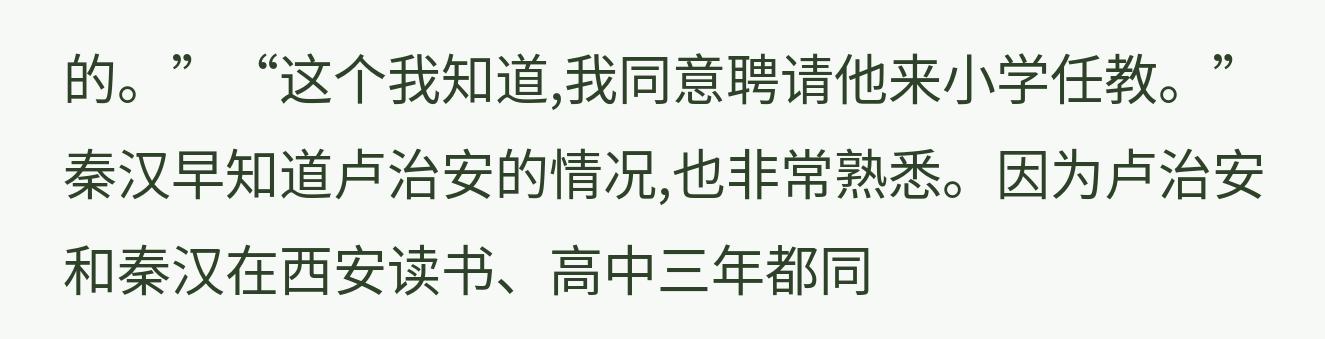的。”“这个我知道,我同意聘请他来小学任教。”秦汉早知道卢治安的情况,也非常熟悉。因为卢治安和秦汉在西安读书、高中三年都同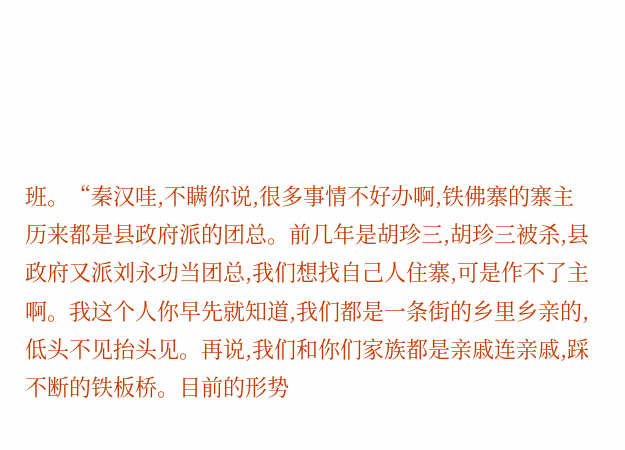班。“秦汉哇,不瞒你说,很多事情不好办啊,铁佛寨的寨主历来都是县政府派的团总。前几年是胡珍三,胡珍三被杀,县政府又派刘永功当团总,我们想找自己人住寨,可是作不了主啊。我这个人你早先就知道,我们都是一条街的乡里乡亲的,低头不见抬头见。再说,我们和你们家族都是亲戚连亲戚,踩不断的铁板桥。目前的形势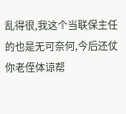乱得很,我这个当联保主任的也是无可奈何,今后还仗你老侄体谅帮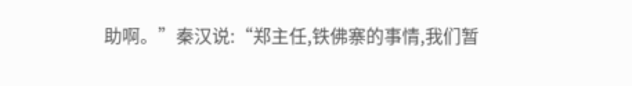助啊。”秦汉说:“郑主任,铁佛寨的事情,我们暂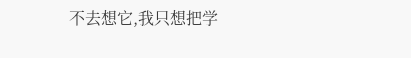不去想它,我只想把学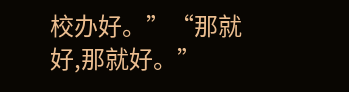校办好。”“那就好,那就好。”